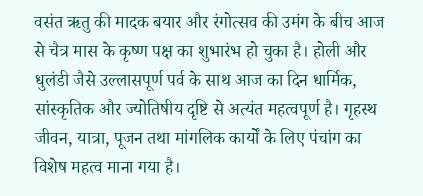वसंत ऋतु की मादक बयार और रंगोत्सव की उमंग के बीच आज से चैत्र मास के कृष्ण पक्ष का शुभारंभ हो चुका है। होली और धुलंडी जैसे उल्लासपूर्ण पर्व के साथ आज का दिन धार्मिक, सांस्कृतिक और ज्योतिषीय दृष्टि से अत्यंत महत्वपूर्ण है। गृहस्थ जीवन, यात्रा, पूजन तथा मांगलिक कार्यों के लिए पंचांग का विशेष महत्व माना गया है।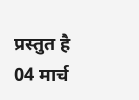प्रस्तुत है 04 मार्च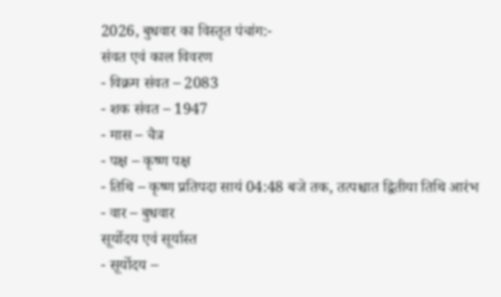2026, बुधवार का विस्तृत पंचांग:-
संवत एवं काल विवरण
- विक्रम संवत – 2083
- शक संवत – 1947
- मास – चैत्र
- पक्ष – कृष्ण पक्ष
- तिथि – कृष्ण प्रतिपदा सायं 04:48 बजे तक, तत्पश्चात द्वितीया तिथि आरंभ
- वार – बुधवार
सूर्योदय एवं सूर्यास्त
- सूर्योदय –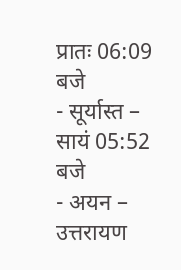प्रातः 06:09 बजे
- सूर्यास्त – सायं 05:52 बजे
- अयन – उत्तरायण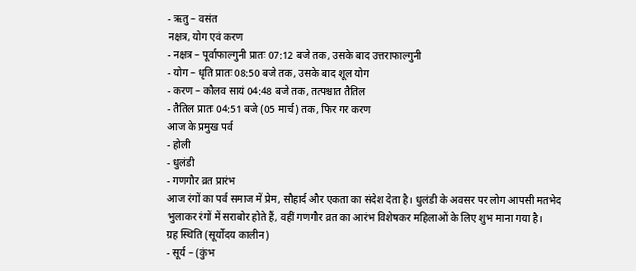- ऋतु – वसंत
नक्षत्र, योग एवं करण
- नक्षत्र – पूर्वाफाल्गुनी प्रातः 07:12 बजे तक, उसके बाद उत्तराफाल्गुनी
- योग – धृति प्रातः 08:50 बजे तक, उसके बाद शूल योग
- करण – कौलव सायं 04:48 बजे तक, तत्पश्चात तैतिल
- तैतिल प्रातः 04:51 बजे (05 मार्च) तक, फिर गर करण
आज के प्रमुख पर्व
- होली
- धुलंडी
- गणगौर व्रत प्रारंभ
आज रंगों का पर्व समाज में प्रेम, सौहार्द और एकता का संदेश देता है। धुलंडी के अवसर पर लोग आपसी मतभेद भुलाकर रंगों में सराबोर होते हैं, वहीं गणगौर व्रत का आरंभ विशेषकर महिलाओं के लिए शुभ माना गया है।
ग्रह स्थिति (सूर्योदय कालीन)
- सूर्य – (कुंभ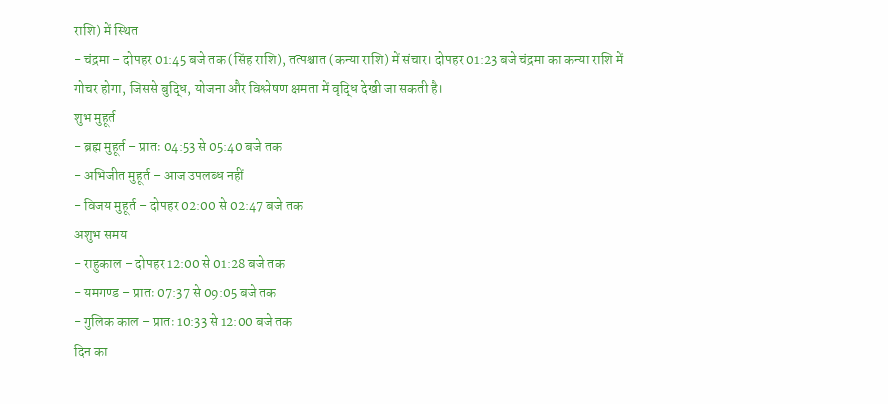राशि) में स्थित
- चंद्रमा – दोपहर 01:45 बजे तक (सिंह राशि), तत्पश्चात (कन्या राशि) में संचार। दोपहर 01:23 बजे चंद्रमा का कन्या राशि में गोचर होगा, जिससे बुद्धि, योजना और विश्लेषण क्षमता में वृद्धि देखी जा सकती है।
शुभ मुहूर्त
- ब्रह्म मुहूर्त – प्रातः 04:53 से 05:40 बजे तक
- अभिजीत मुहूर्त – आज उपलब्ध नहीं
- विजय मुहूर्त – दोपहर 02:00 से 02:47 बजे तक
अशुभ समय
- राहुकाल – दोपहर 12:00 से 01:28 बजे तक
- यमगण्ड – प्रातः 07:37 से 09:05 बजे तक
- गुलिक काल – प्रातः 10:33 से 12:00 बजे तक
दिन का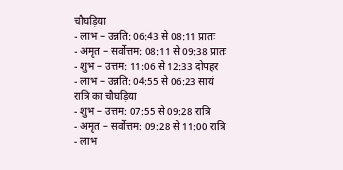चौघड़िया
- लाभ – उन्नति: 06:43 से 08:11 प्रातः
- अमृत – सर्वोत्तम: 08:11 से 09:38 प्रातः
- शुभ – उत्तम: 11:06 से 12:33 दोपहर
- लाभ – उन्नति: 04:55 से 06:23 सायं
रात्रि का चौघड़िया
- शुभ – उत्तम: 07:55 से 09:28 रात्रि
- अमृत – सर्वोत्तम: 09:28 से 11:00 रात्रि
- लाभ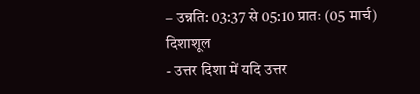– उन्नति: 03:37 से 05:10 प्रातः (05 मार्च)
दिशाशूल
- उत्तर दिशा में यदि उत्तर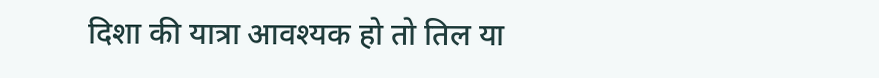दिशा की यात्रा आवश्यक हो तो तिल या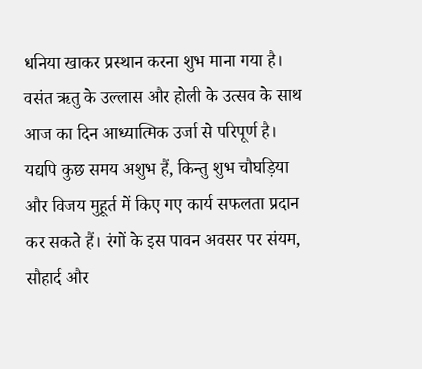धनिया खाकर प्रस्थान करना शुभ माना गया है।
वसंत ऋतु के उल्लास और होली के उत्सव के साथ आज का दिन आध्यात्मिक उर्जा से परिपूर्ण है। यद्यपि कुछ समय अशुभ हैं, किन्तु शुभ चौघड़िया और विजय मुहूर्त में किए गए कार्य सफलता प्रदान कर सकते हैं। रंगों के इस पावन अवसर पर संयम, सौहार्द और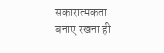सकारात्मकता बनाए रखना ही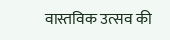वास्तविक उत्सव की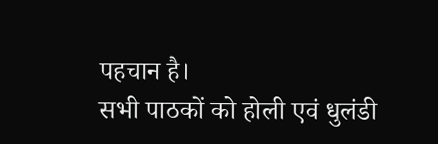पहचान है।
सभी पाठकों को होली एवं धुलंडी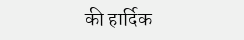की हार्दिक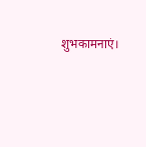शुभकामनाएं।